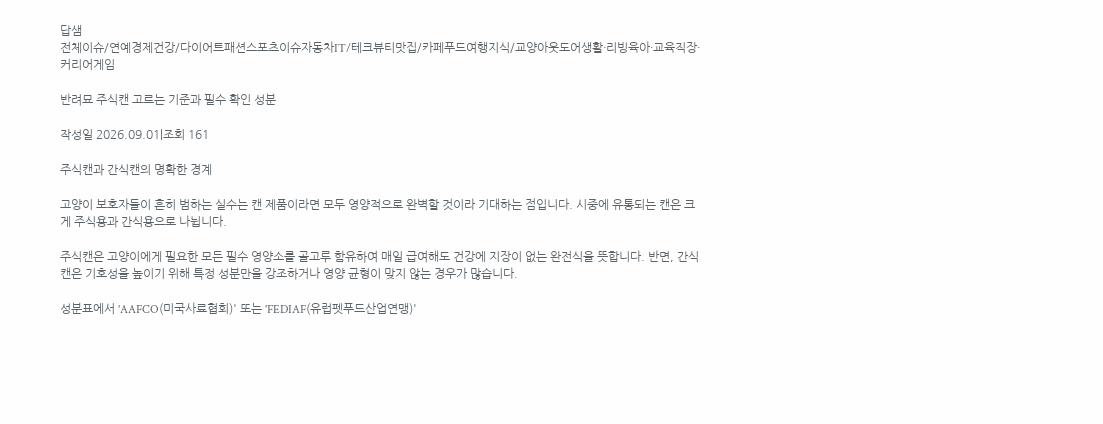답샘
전체이슈/연예경제건강/다이어트패션스포츠이슈자동차IT/테크뷰티맛집/카페푸드여행지식/교양아웃도어생활·리빙육아·교육직장·커리어게임

반려묘 주식캔 고르는 기준과 필수 확인 성분

작성일 2026.09.01|조회 161

주식캔과 간식캔의 명확한 경계

고양이 보호자들이 흔히 범하는 실수는 캔 제품이라면 모두 영양적으로 완벽할 것이라 기대하는 점입니다. 시중에 유통되는 캔은 크게 주식용과 간식용으로 나뉩니다.

주식캔은 고양이에게 필요한 모든 필수 영양소를 골고루 함유하여 매일 급여해도 건강에 지장이 없는 완전식을 뜻합니다. 반면, 간식캔은 기호성을 높이기 위해 특정 성분만을 강조하거나 영양 균형이 맞지 않는 경우가 많습니다.

성분표에서 'AAFCO(미국사료협회)' 또는 'FEDIAF(유럽펫푸드산업연맹)'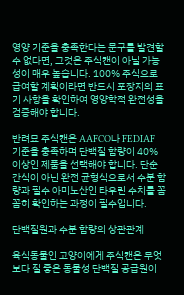영양 기준을 충족한다는 문구를 발견할 수 없다면, 그것은 주식캔이 아닐 가능성이 매우 높습니다. 100% 주식으로 급여할 계획이라면 반드시 포장지의 표기 사항을 확인하여 영양학적 완전성을 검증해야 합니다.

반려묘 주식캔은 AAFCO나 FEDIAF 기준을 충족하며 단백질 함량이 40% 이상인 제품을 선택해야 합니다. 단순 간식이 아닌 완전 균형식으로서 수분 함량과 필수 아미노산인 타우린 수치를 꼼꼼히 확인하는 과정이 필수입니다.

단백질원과 수분 함량의 상관관계

육식동물인 고양이에게 주식캔은 무엇보다 질 좋은 동물성 단백질 공급원이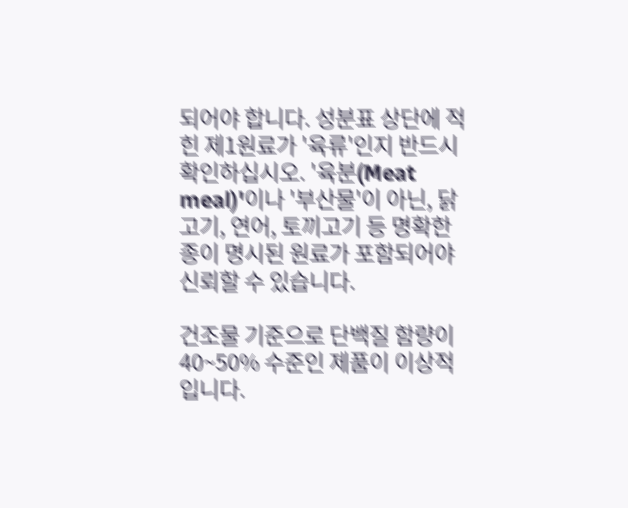되어야 합니다. 성분표 상단에 적힌 제1원료가 '육류'인지 반드시 확인하십시오. '육분(Meat meal)'이나 '부산물'이 아닌, 닭고기, 연어, 토끼고기 등 명확한 종이 명시된 원료가 포함되어야 신뢰할 수 있습니다.

건조물 기준으로 단백질 함량이 40~50% 수준인 제품이 이상적입니다.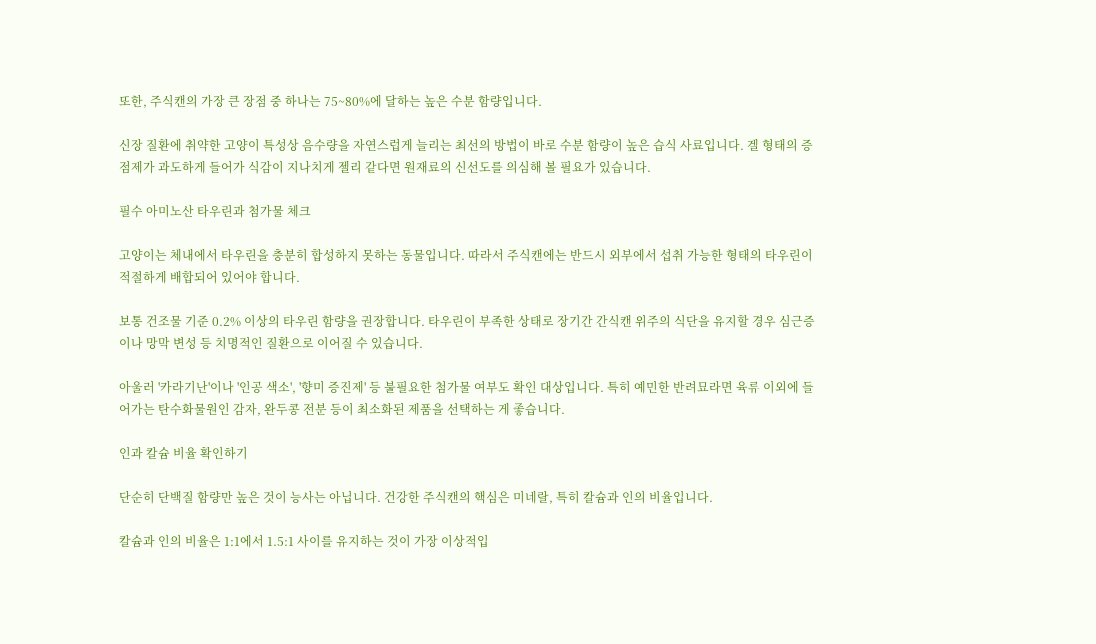또한, 주식캔의 가장 큰 장점 중 하나는 75~80%에 달하는 높은 수분 함량입니다.

신장 질환에 취약한 고양이 특성상 음수량을 자연스럽게 늘리는 최선의 방법이 바로 수분 함량이 높은 습식 사료입니다. 겔 형태의 증점제가 과도하게 들어가 식감이 지나치게 젤리 같다면 원재료의 신선도를 의심해 볼 필요가 있습니다.

필수 아미노산 타우린과 첨가물 체크

고양이는 체내에서 타우린을 충분히 합성하지 못하는 동물입니다. 따라서 주식캔에는 반드시 외부에서 섭취 가능한 형태의 타우린이 적절하게 배합되어 있어야 합니다.

보통 건조물 기준 0.2% 이상의 타우린 함량을 권장합니다. 타우린이 부족한 상태로 장기간 간식캔 위주의 식단을 유지할 경우 심근증이나 망막 변성 등 치명적인 질환으로 이어질 수 있습니다.

아울러 '카라기난'이나 '인공 색소', '향미 증진제' 등 불필요한 첨가물 여부도 확인 대상입니다. 특히 예민한 반려묘라면 육류 이외에 들어가는 탄수화물원인 감자, 완두콩 전분 등이 최소화된 제품을 선택하는 게 좋습니다.

인과 칼슘 비율 확인하기

단순히 단백질 함량만 높은 것이 능사는 아닙니다. 건강한 주식캔의 핵심은 미네랄, 특히 칼슘과 인의 비율입니다.

칼슘과 인의 비율은 1:1에서 1.5:1 사이를 유지하는 것이 가장 이상적입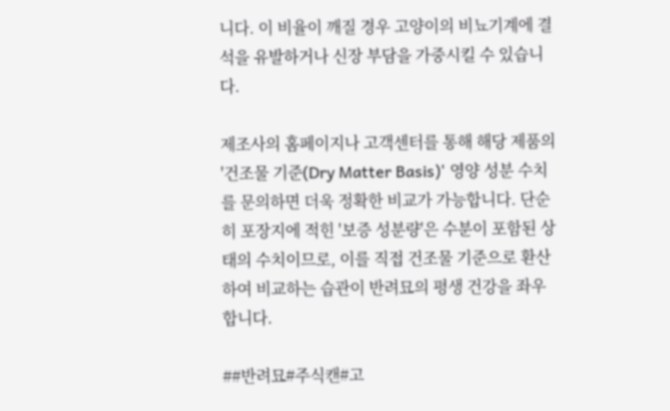니다. 이 비율이 깨질 경우 고양이의 비뇨기계에 결석을 유발하거나 신장 부담을 가중시킬 수 있습니다.

제조사의 홈페이지나 고객센터를 통해 해당 제품의 '건조물 기준(Dry Matter Basis)' 영양 성분 수치를 문의하면 더욱 정확한 비교가 가능합니다. 단순히 포장지에 적힌 '보증 성분량'은 수분이 포함된 상태의 수치이므로, 이를 직접 건조물 기준으로 환산하여 비교하는 습관이 반려묘의 평생 건강을 좌우합니다.

##반려묘#주식캔#고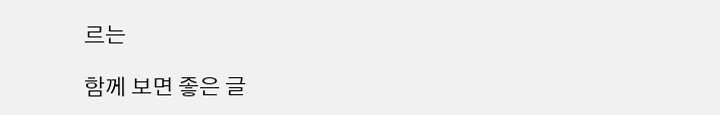르는

함께 보면 좋은 글